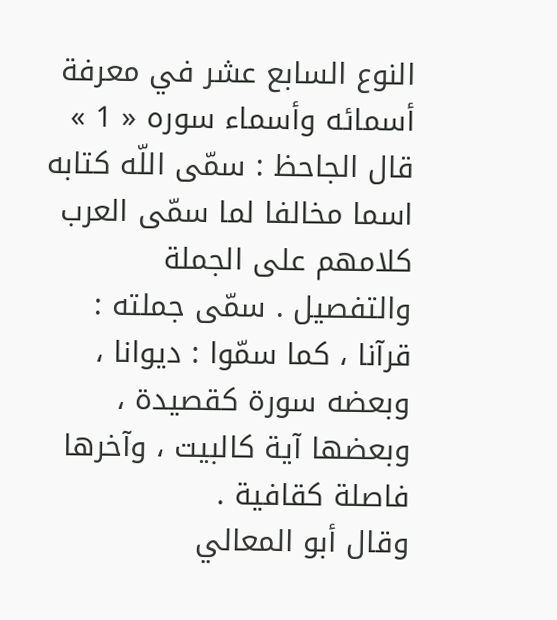النوع السابع عشر في معرفة أسمائه وأسماء سوره « 1 »
قال الجاحظ : سمّى اللّه كتابه اسما مخالفا لما سمّى العرب كلامهم على الجملة والتفصيل . سمّى جملته : قرآنا ، كما سمّوا : ديوانا ، وبعضه سورة كقصيدة ، وبعضها آية كالبيت ، وآخرها فاصلة كقافية .
وقال أبو المعالي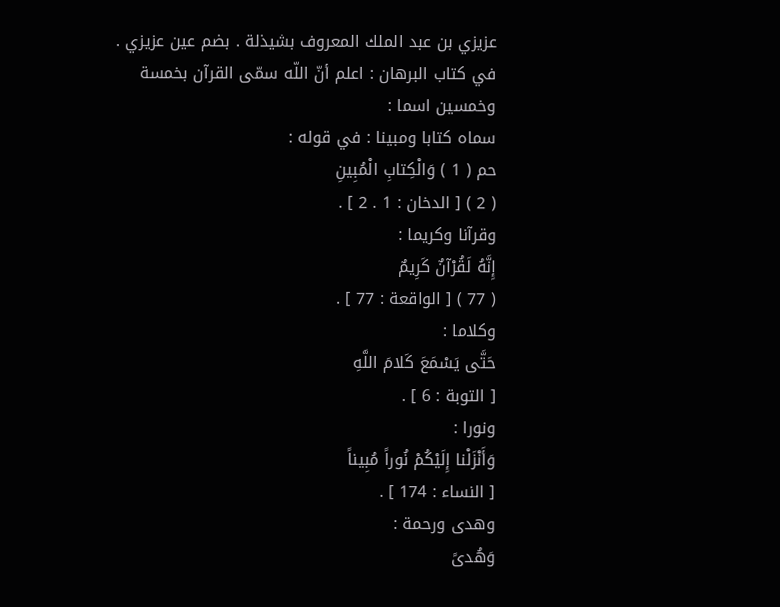عزيزي بن عبد الملك المعروف بشيذلة . بضم عين عزيزي . في كتاب البرهان : اعلم أنّ اللّه سمّى القرآن بخمسة وخمسين اسما :
سماه كتابا ومبينا : في قوله :
حم ( 1 ) وَالْكِتابِ الْمُبِينِ
( 2 ) [ الدخان : 1 . 2 ] .
وقرآنا وكريما :
إِنَّهُ لَقُرْآنٌ كَرِيمٌ
( 77 ) [ الواقعة : 77 ] .
وكلاما :
حَتَّى يَسْمَعَ كَلامَ اللَّهِ
[ التوبة : 6 ] .
ونورا :
وَأَنْزَلْنا إِلَيْكُمْ نُوراً مُبِيناً
[ النساء : 174 ] .
وهدى ورحمة :
وَهُدىً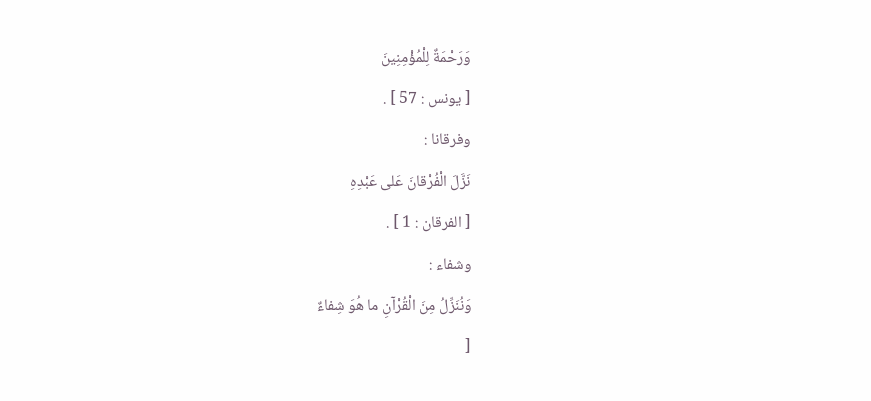وَرَحْمَةٌ لِلْمُؤْمِنِينَ
[ يونس : 57 ] .
وفرقانا :
نَزَّلَ الْفُرْقانَ عَلى عَبْدِهِ
[ الفرقان : 1 ] .
وشفاء :
وَنُنَزِّلُ مِنَ الْقُرْآنِ ما هُوَ شِفاءٌ
[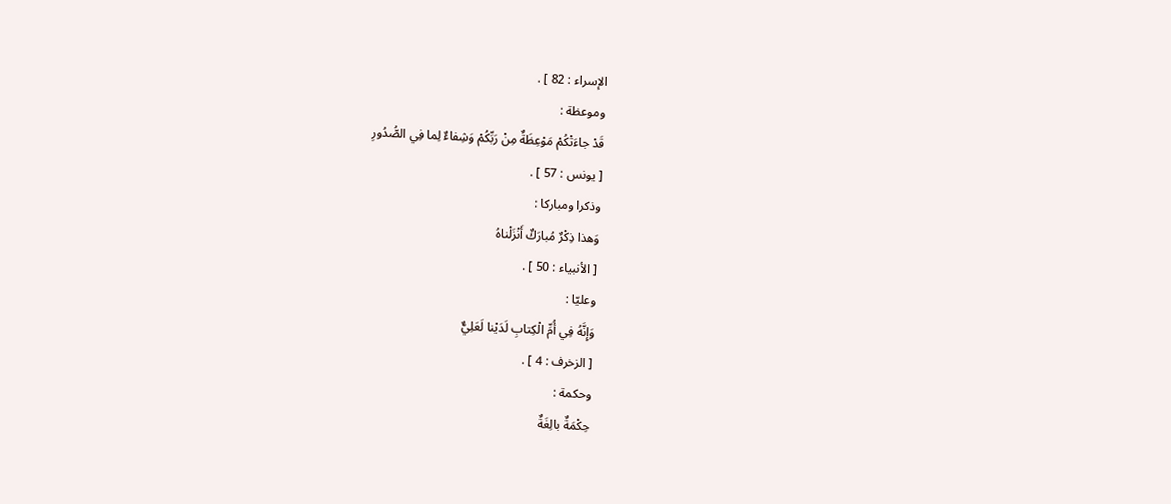الإسراء : 82 ] .
وموعظة :
قَدْ جاءَتْكُمْ مَوْعِظَةٌ مِنْ رَبِّكُمْ وَشِفاءٌ لِما فِي الصُّدُورِ
[ يونس : 57 ] .
وذكرا ومباركا :
وَهذا ذِكْرٌ مُبارَكٌ أَنْزَلْناهُ
[ الأنبياء : 50 ] .
وعليّا :
وَإِنَّهُ فِي أُمِّ الْكِتابِ لَدَيْنا لَعَلِيٌّ
[ الزخرف : 4 ] .
وحكمة :
حِكْمَةٌ بالِغَةٌ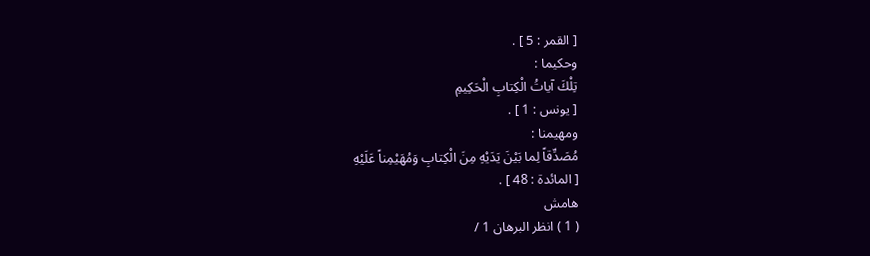[ القمر : 5 ] .
وحكيما :
تِلْكَ آياتُ الْكِتابِ الْحَكِيمِ
[ يونس : 1 ] .
ومهيمنا :
مُصَدِّقاً لِما بَيْنَ يَدَيْهِ مِنَ الْكِتابِ وَمُهَيْمِناً عَلَيْهِ
[ المائدة : 48 ] .
هامش
( 1 ) انظر البرهان 1 /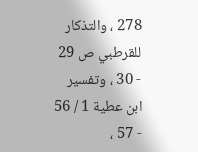278 ، والتذكار للقرطبي ص 29 - 30 ، وتفسير ابن عطية 1 / 56 - 57 ،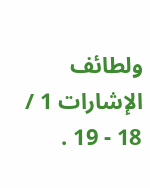ولطائف الإشارات 1 / 18 - 19 .